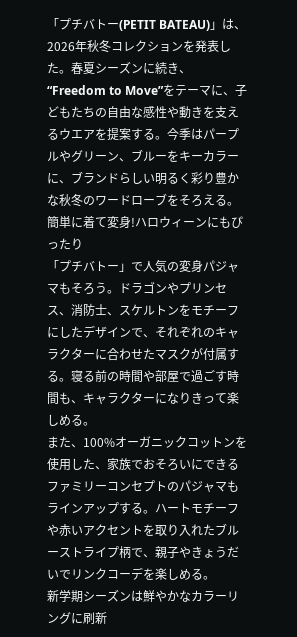「プチバトー(PETIT BATEAU)」は、2026年秋冬コレクションを発表した。春夏シーズンに続き、“Freedom to Move”をテーマに、子どもたちの自由な感性や動きを支えるウエアを提案する。今季はパープルやグリーン、ブルーをキーカラーに、ブランドらしい明るく彩り豊かな秋冬のワードローブをそろえる。
簡単に着て変身!ハロウィーンにもぴったり
「プチバトー」で人気の変身パジャマもそろう。ドラゴンやプリンセス、消防士、スケルトンをモチーフにしたデザインで、それぞれのキャラクターに合わせたマスクが付属する。寝る前の時間や部屋で過ごす時間も、キャラクターになりきって楽しめる。
また、100%オーガニックコットンを使用した、家族でおそろいにできるファミリーコンセプトのパジャマもラインアップする。ハートモチーフや赤いアクセントを取り入れたブルーストライプ柄で、親子やきょうだいでリンクコーデを楽しめる。
新学期シーズンは鮮やかなカラーリングに刷新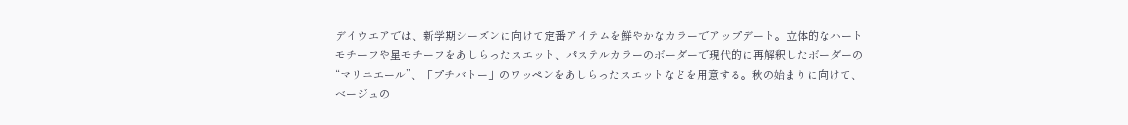デイウエアでは、新学期シーズンに向けて定番アイテムを鮮やかなカラーでアップデート。立体的なハートモチーフや星モチーフをあしらったスエット、パステルカラーのボーダーで現代的に再解釈したボーダーの“マリニエール”、「プチバトー」のワッペンをあしらったスエットなどを用意する。秋の始まりに向けて、ベージュの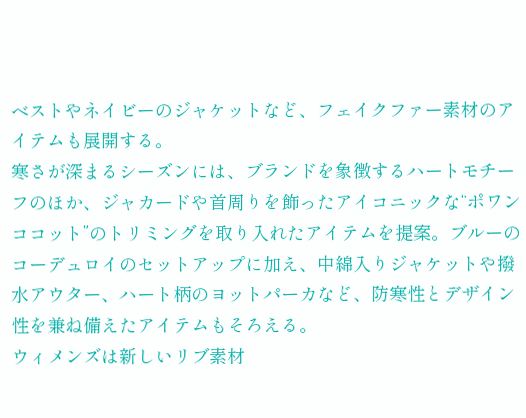ベストやネイビーのジャケットなど、フェイクファー素材のアイテムも展開する。
寒さが深まるシーズンには、ブランドを象徴するハートモチーフのほか、ジャカードや首周りを飾ったアイコニックな“ポワンココット”のトリミングを取り入れたアイテムを提案。ブルーのコーデュロイのセットアップに加え、中綿入りジャケットや撥水アウター、ハート柄のヨットパーカなど、防寒性とデザイン性を兼ね備えたアイテムもそろえる。
ウィメンズは新しいリブ素材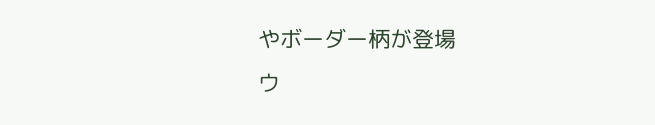やボーダー柄が登場
ウ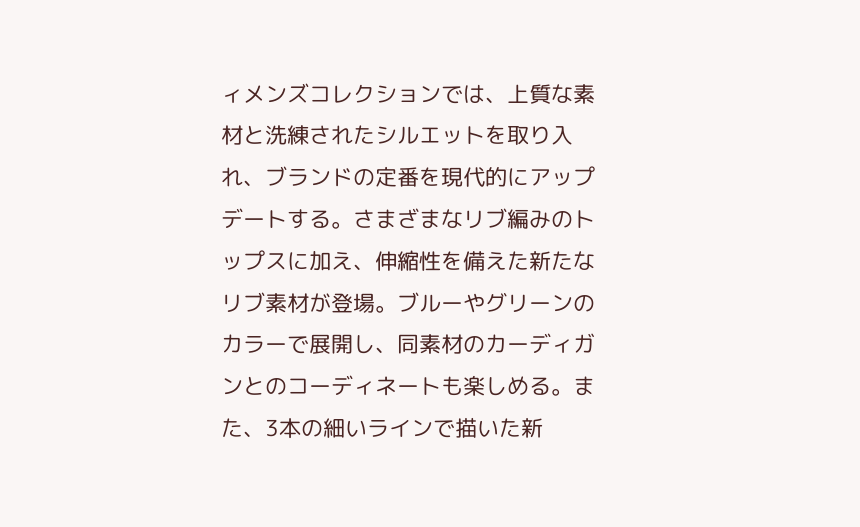ィメンズコレクションでは、上質な素材と洗練されたシルエットを取り入れ、ブランドの定番を現代的にアップデートする。さまざまなリブ編みのトップスに加え、伸縮性を備えた新たなリブ素材が登場。ブルーやグリーンのカラーで展開し、同素材のカーディガンとのコーディネートも楽しめる。また、3本の細いラインで描いた新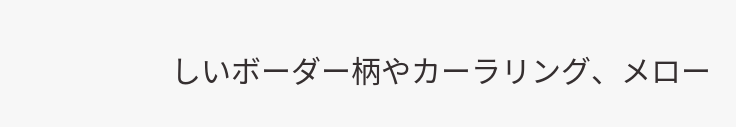しいボーダー柄やカーラリング、メロー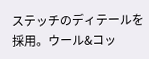ステッチのディテールを採用。ウール&コッ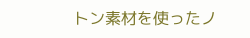トン素材を使ったノ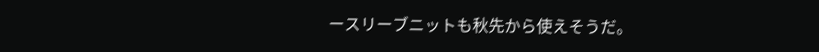ースリーブニットも秋先から使えそうだ。